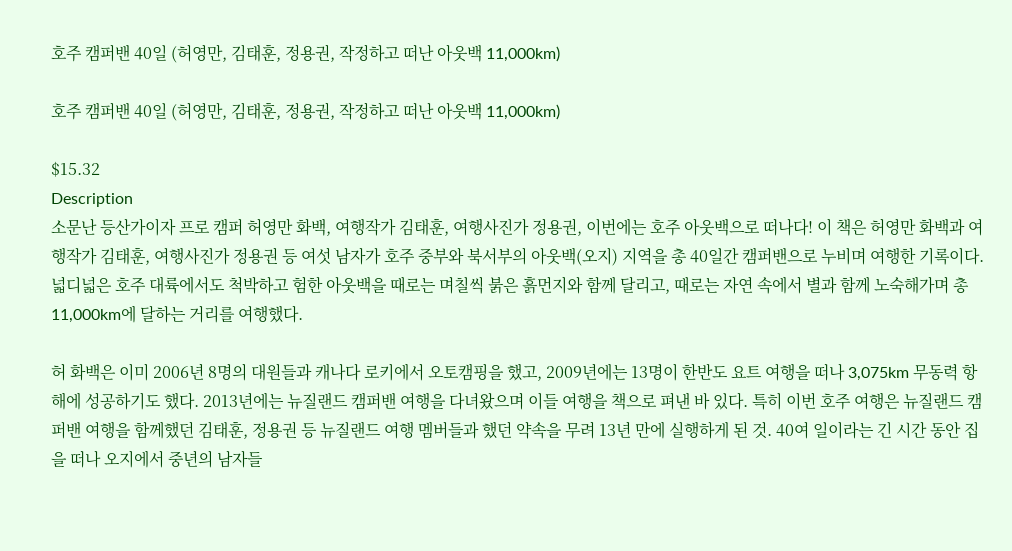호주 캠퍼밴 40일 (허영만, 김태훈, 정용권, 작정하고 떠난 아웃백 11,000km)

호주 캠퍼밴 40일 (허영만, 김태훈, 정용권, 작정하고 떠난 아웃백 11,000km)

$15.32
Description
소문난 등산가이자 프로 캠퍼 허영만 화백, 여행작가 김태훈, 여행사진가 정용권, 이번에는 호주 아웃백으로 떠나다! 이 책은 허영만 화백과 여행작가 김태훈, 여행사진가 정용권 등 여섯 남자가 호주 중부와 북서부의 아웃백(오지) 지역을 총 40일간 캠퍼밴으로 누비며 여행한 기록이다. 넓디넓은 호주 대륙에서도 척박하고 험한 아웃백을 때로는 며칠씩 붉은 흙먼지와 함께 달리고, 때로는 자연 속에서 별과 함께 노숙해가며 총 11,000km에 달하는 거리를 여행했다.

허 화백은 이미 2006년 8명의 대원들과 캐나다 로키에서 오토캠핑을 했고, 2009년에는 13명이 한반도 요트 여행을 떠나 3,075km 무동력 항해에 성공하기도 했다. 2013년에는 뉴질랜드 캠퍼밴 여행을 다녀왔으며 이들 여행을 책으로 펴낸 바 있다. 특히 이번 호주 여행은 뉴질랜드 캠퍼밴 여행을 함께했던 김태훈, 정용권 등 뉴질랜드 여행 멤버들과 했던 약속을 무려 13년 만에 실행하게 된 것. 40여 일이라는 긴 시간 동안 집을 떠나 오지에서 중년의 남자들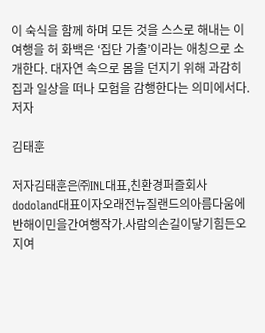이 숙식을 함께 하며 모든 것을 스스로 해내는 이 여행을 허 화백은 ‘집단 가출’이라는 애칭으로 소개한다. 대자연 속으로 몸을 던지기 위해 과감히 집과 일상을 떠나 모험을 감행한다는 의미에서다.
저자

김태훈

저자김태훈은㈜INL대표,친환경퍼즐회사dodoland대표이자오래전뉴질랜드의아름다움에반해이민을간여행작가.사람의손길이닿기힘든오지여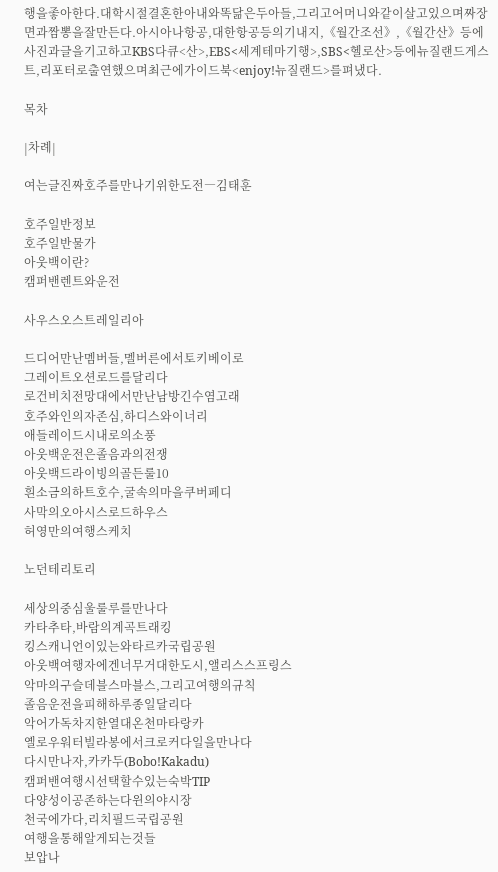행을좋아한다.대학시절결혼한아내와똑닮은두아들,그리고어머니와같이살고있으며짜장면과짬뽕을잘만든다.아시아나항공,대한항공등의기내지,《월간조선》,《월간산》등에사진과글을기고하고KBS다큐<산>,EBS<세계테마기행>,SBS<헬로산>등에뉴질랜드게스트,리포터로출연했으며최근에가이드북<enjoy!뉴질랜드>를펴냈다.

목차

|차례|

여는글진짜호주를만나기위한도전―김태훈

호주일반정보
호주일반물가
아웃백이란?
캠퍼밴렌트와운전

사우스오스트레일리아

드디어만난멤버들,멜버른에서토키베이로
그레이트오션로드를달리다
로건비치전망대에서만난남방긴수염고래
호주와인의자존심,하디스와이너리
애들레이드시내로의소풍
아웃백운전은졸음과의전쟁
아웃백드라이빙의골든룰10
흰소금의하트호수,굴속의마을쿠버페디
사막의오아시스로드하우스
허영만의여행스케치

노던테리토리

세상의중심울룰루를만나다
카타추타,바람의계곡트래킹
킹스캐니언이있는와타르카국립공원
아웃백여행자에겐너무거대한도시,앨리스스프링스
악마의구슬데블스마블스,그리고여행의규칙
졸음운전을피해하루종일달리다
악어가독차지한열대온천마타랑카
옐로우워터빌라봉에서크로커다일을만나다
다시만나자,카카두(Bobo!Kakadu)
캠퍼밴여행시선택할수있는숙박TIP
다양성이공존하는다윈의야시장
천국에가다,리치필드국립공원
여행을통해알게되는것들
보압나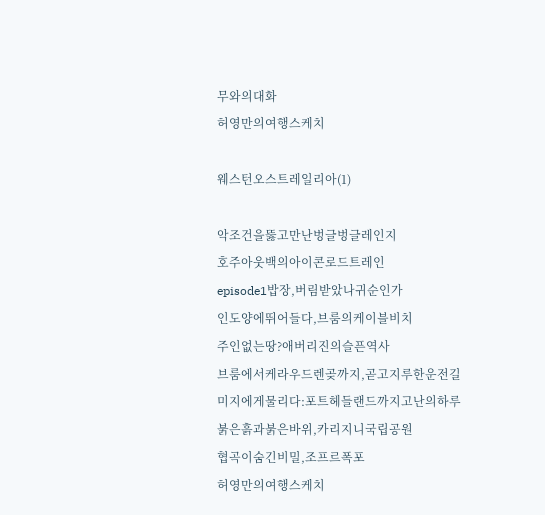무와의대화
허영만의여행스케치

웨스턴오스트레일리아(1)

악조건을뚫고만난벙글벙글레인지
호주아웃백의아이콘로드트레인
episode1밥장,버림받았나귀순인가
인도양에뛰어들다,브룸의케이블비치
주인없는땅?애버리진의슬픈역사
브룸에서케라우드렌곶까지,곧고지루한운전길
미지에게물리다:포트헤들랜드까지고난의하루
붉은흙과붉은바위,카리지니국립공원
협곡이숨긴비밀,조프르폭포
허영만의여행스케치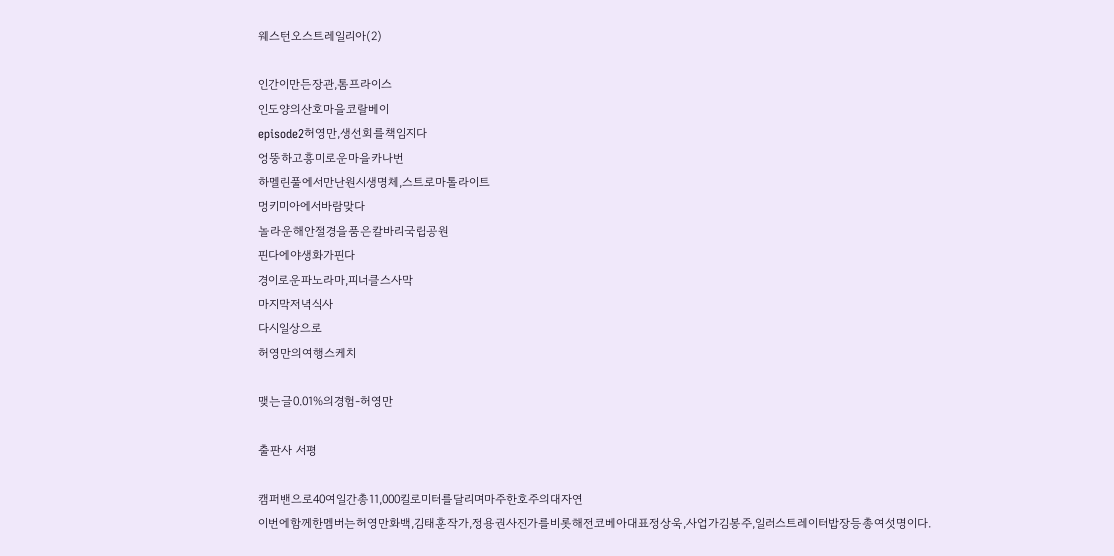웨스턴오스트레일리아(2)

인간이만든장관,톰프라이스
인도양의산호마을코랄베이
episode2허영만,생선회를책임지다
엉뚱하고흥미로운마을카나번
하멜린풀에서만난원시생명체,스트로마톨라이트
멍키미아에서바람맞다
놀라운해안절경을품은칼바리국립공원
핀다에야생화가핀다
경이로운파노라마,피너클스사막
마지막저녁식사
다시일상으로
허영만의여행스케치

맺는글0.01%의경험-허영만

출판사 서평

캠퍼밴으로40여일간총11,000킬로미터를달리며마주한호주의대자연
이번에함께한멤버는허영만화백,김태훈작가,정용권사진가를비롯해전코베아대표정상욱,사업가김봉주,일러스트레이터밥장등총여섯명이다.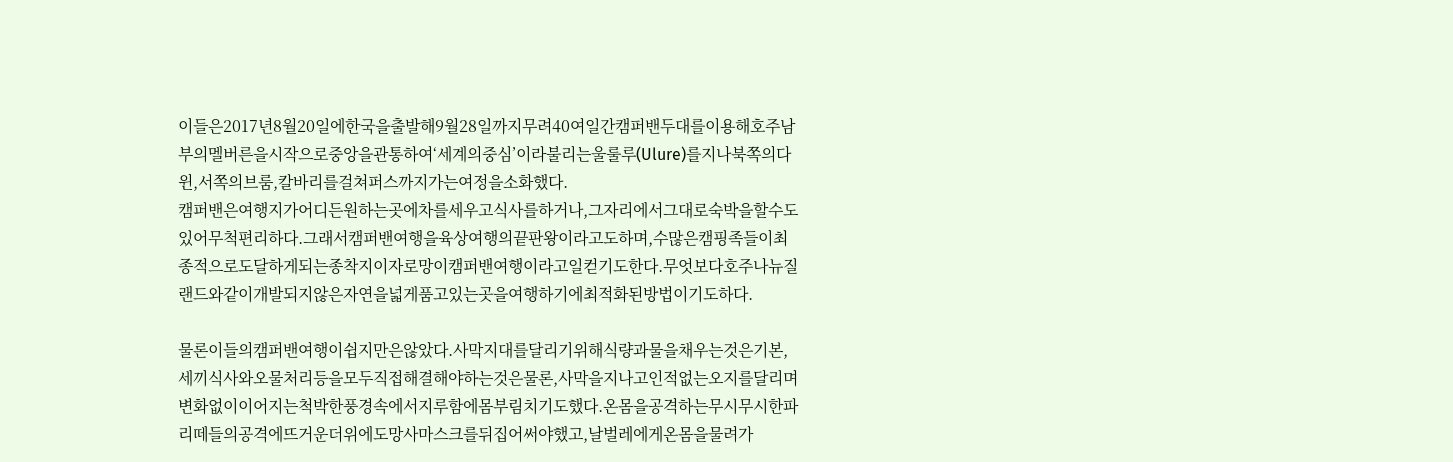이들은2017년8월20일에한국을출발해9월28일까지무려40여일간캠퍼밴두대를이용해호주남부의멜버른을시작으로중앙을관통하여‘세계의중심’이라불리는울룰루(Ulure)를지나북쪽의다윈,서쪽의브룸,칼바리를걸쳐퍼스까지가는여정을소화했다.
캠퍼밴은여행지가어디든원하는곳에차를세우고식사를하거나,그자리에서그대로숙박을할수도있어무척편리하다.그래서캠퍼밴여행을육상여행의끝판왕이라고도하며,수많은캠핑족들이최종적으로도달하게되는종착지이자로망이캠퍼밴여행이라고일컫기도한다.무엇보다호주나뉴질랜드와같이개발되지않은자연을넓게품고있는곳을여행하기에최적화된방법이기도하다.

물론이들의캠퍼밴여행이쉽지만은않았다.사막지대를달리기위해식량과물을채우는것은기본,세끼식사와오물처리등을모두직접해결해야하는것은물론,사막을지나고인적없는오지를달리며변화없이이어지는척박한풍경속에서지루함에몸부림치기도했다.온몸을공격하는무시무시한파리떼들의공격에뜨거운더위에도망사마스크를뒤집어써야했고,날벌레에게온몸을물려가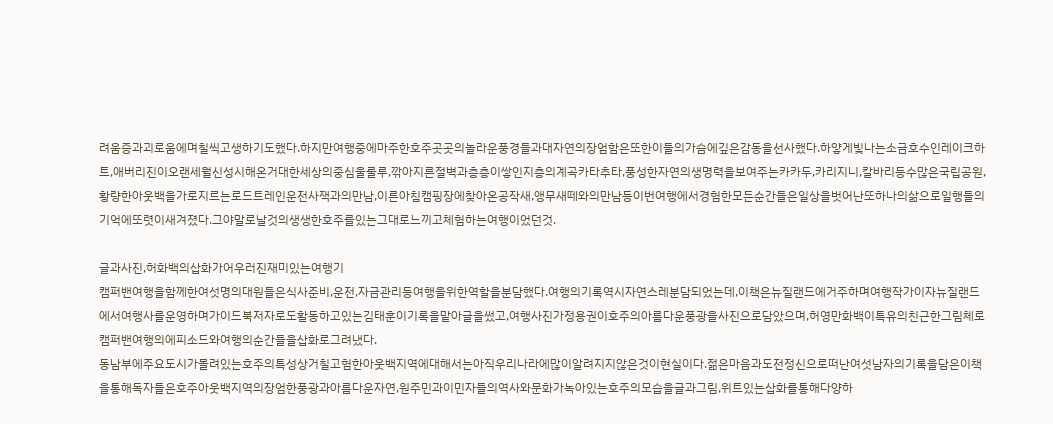려움증과괴로움에며칠씩고생하기도했다.하지만여행중에마주한호주곳곳의놀라운풍경들과대자연의장엄함은또한이들의가슴에깊은감동을선사했다.하얗게빛나는소금호수인레이크하트,애버리진이오랜세월신성시해온거대한세상의중심울룰루,깎아지른절벽과층층이쌓인지층의계곡카타추타,풍성한자연의생명력을보여주는카카두,카리지니,칼바리등수많은국립공원,황량한아웃백을가로지르는로드트레인운전사잭과의만남,이른아침캠핑장에찾아온공작새,앵무새떼와의만남등이번여행에서경험한모든순간들은일상을벗어난또하나의삶으로일행들의기억에또렷이새겨졌다.그야말로날것의생생한호주를있는그대로느끼고체험하는여행이었던것.

글과사진,허화백의삽화가어우러진재미있는여행기
캠퍼밴여행을함께한여섯명의대원들은식사준비,운전,자금관리등여행을위한역할을분담했다.여행의기록역시자연스레분담되었는데,이책은뉴질랜드에거주하며여행작가이자뉴질랜드에서여행사를운영하며가이드북저자로도활동하고있는김태훈이기록을맡아글을썼고,여행사진가정용권이호주의아름다운풍광을사진으로담았으며,허영만화백이특유의친근한그림체로캠퍼밴여행의에피소드와여행의순간들을삽화로그려냈다.
동남부에주요도시가몰려있는호주의특성상거칠고험한아웃백지역에대해서는아직우리나라에많이알려지지않은것이현실이다.젊은마음과도전정신으로떠난여섯남자의기록을담은이책을통해독자들은호주아웃백지역의장엄한풍광과아름다운자연,원주민과이민자들의역사와문화가녹아있는호주의모습을글과그림,위트있는삽화를통해다양하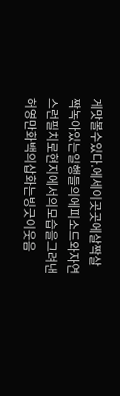게맛볼수있다.에세이곳곳에살짝살짝녹아있는일행들의에피소드와자연스런필치로현지에서의모습을그려낸허영만화백의삽화는빙긋이웃음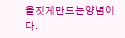을짓게만드는양념이다.